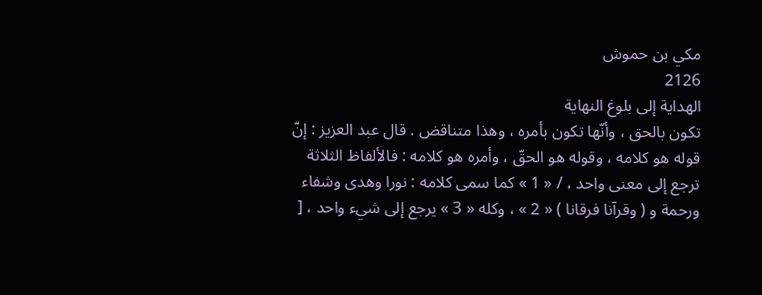مكي بن حموش
2126
الهداية إلى بلوغ النهاية
تكون بالحق ، وأنّها تكون بأمره ، وهذا متناقض . قال عبد العزيز : إنّ قوله هو كلامه ، وقوله هو الحقّ ، وأمره هو كلامه : فالألفاظ الثلاثة ترجع إلى معنى واحد ، / « 1 » كما سمى كلامه : نورا وهدى وشفاء ورحمة و ( وقرآنا فرقانا ) « 2 » ، وكله « 3 » يرجع إلى شيء واحد ، [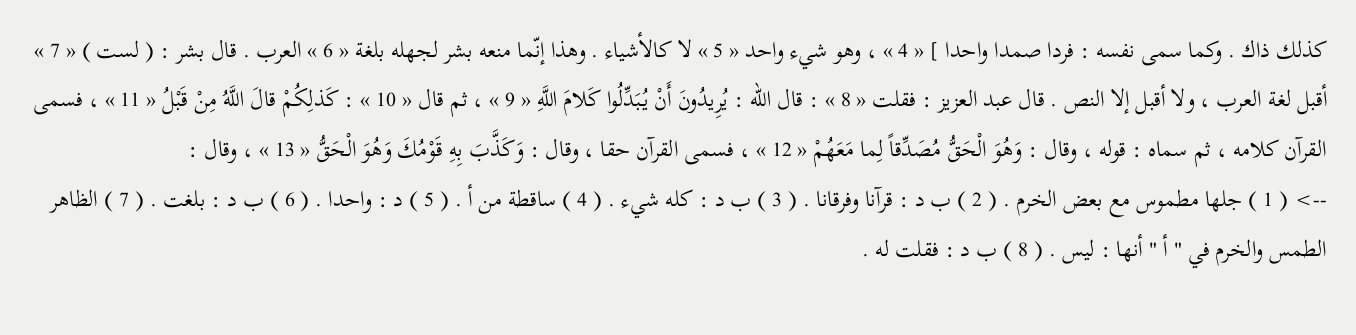كذلك ذاك . وكما سمى نفسه : فردا صمدا واحدا ] « 4 » ، وهو شيء واحد « 5 » لا كالأشياء . وهذا إنّما منعه بشر لجهله بلغة « 6 » العرب . قال بشر : ( لست ) « 7 » أقبل لغة العرب ، ولا أقبل إلا النص . قال عبد العزيز : فقلت « 8 » : قال اللّه : يُرِيدُونَ أَنْ يُبَدِّلُوا كَلامَ اللَّهِ « 9 » ، ثم قال « 10 » : كَذلِكُمْ قالَ اللَّهُ مِنْ قَبْلُ « 11 » ، فسمى القرآن كلامه ، ثم سماه : قوله ، وقال : وَهُوَ الْحَقُّ مُصَدِّقاً لِما مَعَهُمْ « 12 » ، فسمى القرآن حقا ، وقال : وَكَذَّبَ بِهِ قَوْمُكَ وَهُوَ الْحَقُّ « 13 » ، وقال :
--> ( 1 ) جلها مطموس مع بعض الخرم . ( 2 ) ب د : قرآنا وفرقانا . ( 3 ) ب د : كله شيء . ( 4 ) ساقطة من أ . ( 5 ) د : واحدا . ( 6 ) ب د : بلغت . ( 7 ) الظاهر الطمس والخرم في " أ " أنها : ليس . ( 8 ) ب د : فقلت له .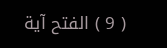( 9 ) الفتح آية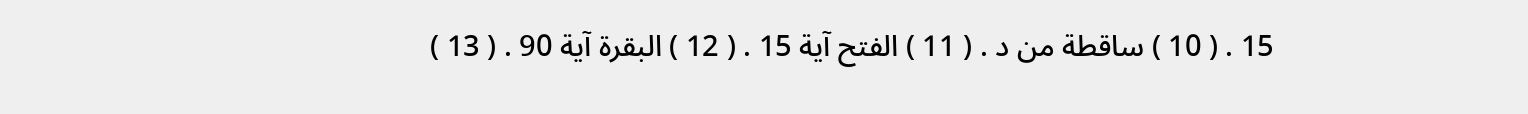15 . ( 10 ) ساقطة من د . ( 11 ) الفتح آية 15 . ( 12 ) البقرة آية 90 . ( 13 )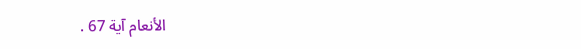الأنعام آية 67 .